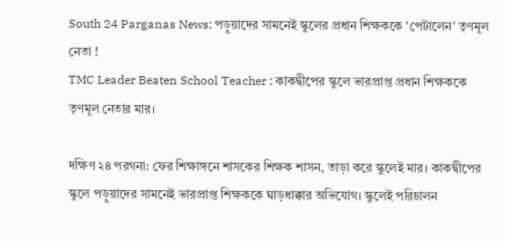South 24 Parganas News: পড়ুয়াদের সামনেই স্কুলের প্রধান শিক্ষককে 'পেটালেন' তৃণমূল নেতা !
TMC Leader Beaten School Teacher : কাকদ্বীপের স্কুলে ভারপ্রাপ্ত প্রধান শিক্ষককে তৃণমূল নেতার মার।

দক্ষিণ ২৪ পরগনা: ফের শিক্ষাঙ্গনে শাসকের শিক্ষক শাসন, তাড়া করে স্কুলেই মার। কাকদ্বীপের স্কুলে পড়ুয়াদের সামনেই ভারপ্রাপ্ত শিক্ষককে ঘাড়ধাক্কার অভিযোগ। স্কুলেই পরিচালন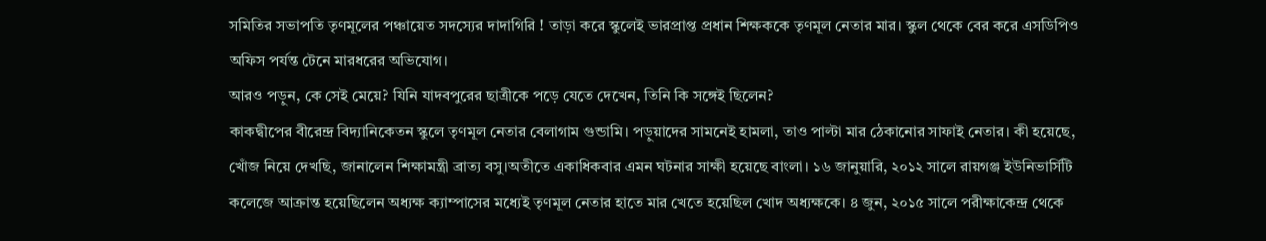সমিতির সভাপতি তৃণমূলের পঞ্চায়েত সদস্যের দাদাগিরি ! তাড়া করে স্কুলেই ভারপ্রাপ্ত প্রধান শিক্ষককে তৃণমূল নেতার মার। স্কুল থেকে বের করে এসডিপিও অফিস পর্যন্ত টেনে মারধরের অভিযোগ।
আরও পড়ুন, কে সেই মেয়ে? যিনি যাদবপুরের ছাত্রীকে পড়ে যেতে দেখেন, তিনি কি সঙ্গেই ছিলেন?
কাকদ্বীপের বীরেন্দ্র বিদ্যানিকেতন স্কুলে তৃণমূল নেতার বেলাগাম গুন্ডামি। পড়ুয়াদের সামনেই হামলা, তাও পাল্টা মার ঠেকানোর সাফাই নেতার। কী হয়েছে, খোঁজ নিয়ে দেখছি, জানালেন শিক্ষামন্ত্রী ব্রাত্য বসু।অতীতে একাধিকবার এমন ঘটনার সাক্ষী হয়েছে বাংলা। ১৬ জানুয়ারি, ২০১২ সালে রায়গঞ্জ ইউনিভার্সিটি কলেজে আক্রান্ত হয়েছিলেন অধ্যক্ষ ক্যাম্পাসের মধ্যেই তৃণমূল নেতার হাতে মার খেতে হয়েছিল খোদ অধ্যক্ষকে। ৪ জুন, ২০১৫ সালে পরীক্ষাকেন্দ্র থেকে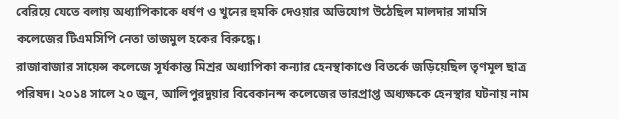বেরিয়ে যেতে বলায় অধ্যাপিকাকে ধর্ষণ ও খুনের হুমকি দেওয়ার অভিযোগ উঠেছিল মালদার সামসি কলেজের টিএমসিপি নেতা তাজমুল হকের বিরুদ্ধে।
রাজাবাজার সায়েন্স কলেজে সূর্যকান্ত মিশ্রর অধ্যাপিকা কন্যার হেনস্থাকাণ্ডে বিতর্কে জড়িয়েছিল তৃণমূল ছাত্র পরিষদ। ২০১৪ সালে ২০ জুন, আলিপুরদুয়ার বিবেকানন্দ কলেজের ভারপ্রাপ্ত অধ্যক্ষকে হেনস্থার ঘটনায় নাম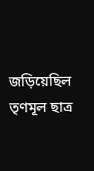জড়িয়েছিল তৃণমূল ছাত্র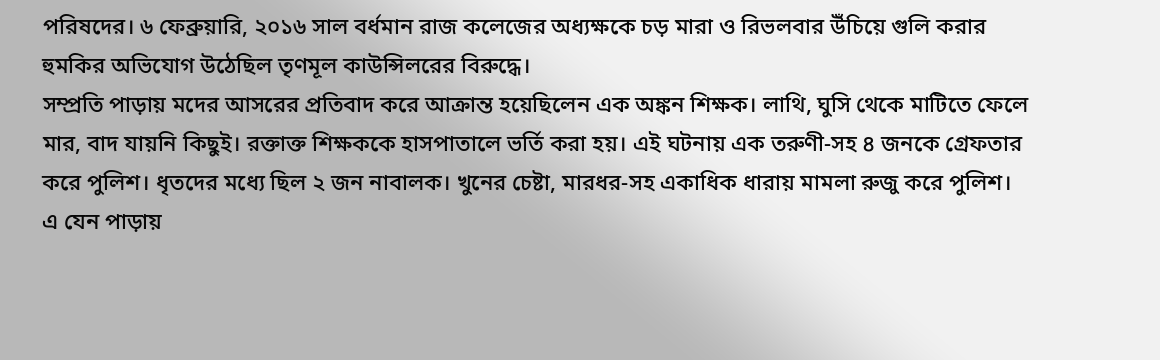পরিষদের। ৬ ফেব্রুয়ারি, ২০১৬ সাল বর্ধমান রাজ কলেজের অধ্যক্ষকে চড় মারা ও রিভলবার উঁচিয়ে গুলি করার হুমকির অভিযোগ উঠেছিল তৃণমূল কাউন্সিলরের বিরুদ্ধে।
সম্প্রতি পাড়ায় মদের আসরের প্রতিবাদ করে আক্রান্ত হয়েছিলেন এক অঙ্কন শিক্ষক। লাথি, ঘুসি থেকে মাটিতে ফেলে মার, বাদ যায়নি কিছুই। রক্তাক্ত শিক্ষককে হাসপাতালে ভর্তি করা হয়। এই ঘটনায় এক তরুণী-সহ ৪ জনকে গ্রেফতার করে পুলিশ। ধৃতদের মধ্যে ছিল ২ জন নাবালক। খুনের চেষ্টা, মারধর-সহ একাধিক ধারায় মামলা রুজু করে পুলিশ।
এ যেন পাড়ায়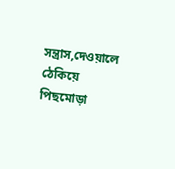সন্ত্রাস,দেওয়ালে ঠেকিয়ে পিছমোড়া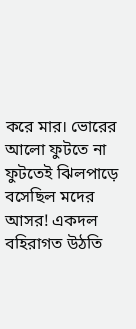করে মার। ভোরের আলো ফুটতে না ফুটতেই ঝিলপাড়ে বসেছিল মদের আসর! একদল বহিরাগত উঠতি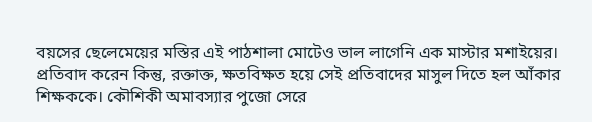বয়সের ছেলেমেয়ের মস্তির এই পাঠশালা মোটেও ভাল লাগেনি এক মাস্টার মশাইয়ের। প্রতিবাদ করেন কিন্তু, রক্তাক্ত, ক্ষতবিক্ষত হয়ে সেই প্রতিবাদের মাসুল দিতে হল আঁকার শিক্ষককে। কৌশিকী অমাবস্যার পুজো সেরে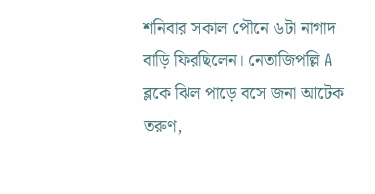শনিবার সকাল পৌনে ৬টা নাগাদ বাড়ি ফিরছিলেন। নেতাজিপল্লি A ব্লকে ঝিল পাড়ে বসে জনা আটেক তরুণ,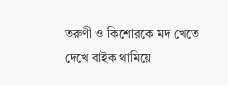তরুণী ও কিশোরকে মদ খেতে দেখে বাইক থামিয়ে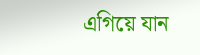এগিয়ে যান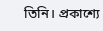তিনি। প্রকাশ্যে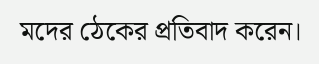মদের ঠেকের প্রতিবাদ করেন।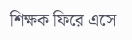শিক্ষক ফিরে এসে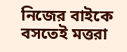নিজের বাইকে বসতেই মত্তরা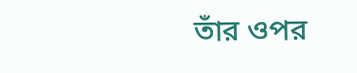তাঁর ওপর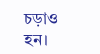চড়াও হন।